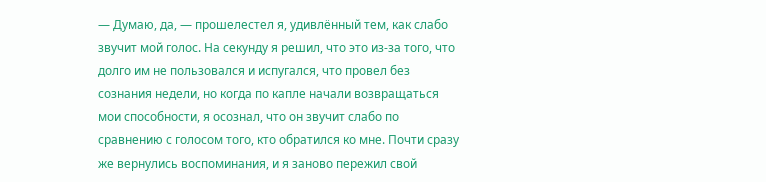— Думаю, да, — прошелестел я, удивлённый тем, как слабо звучит мой голос. На секунду я решил, что это из-за того, что долго им не пользовался и испугался, что провел без сознания недели, но когда по капле начали возвращаться мои способности, я осознал, что он звучит слабо по сравнению с голосом того, кто обратился ко мне. Почти сразу же вернулись воспоминания, и я заново пережил свой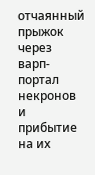отчаянный прыжок через варп-портал некронов и прибытие на их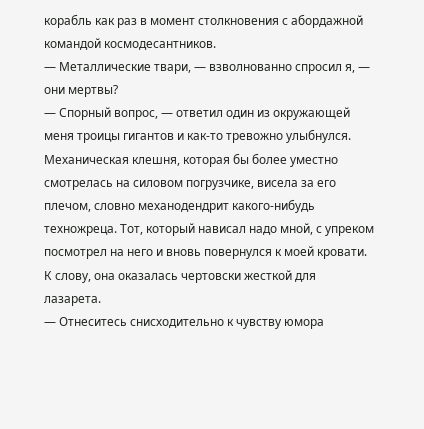корабль как раз в момент столкновения с абордажной командой космодесантников.
— Металлические твари, — взволнованно спросил я, — они мертвы?
— Спорный вопрос, — ответил один из окружающей меня троицы гигантов и как-то тревожно улыбнулся. Механическая клешня, которая бы более уместно смотрелась на силовом погрузчике, висела за его плечом, словно механодендрит какого-нибудь техножреца. Тот, который нависал надо мной, с упреком посмотрел на него и вновь повернулся к моей кровати. К слову, она оказалась чертовски жесткой для лазарета.
— Отнеситесь снисходительно к чувству юмора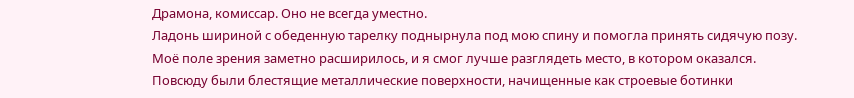Драмона, комиссар. Оно не всегда уместно.
Ладонь шириной с обеденную тарелку поднырнула под мою спину и помогла принять сидячую позу. Моё поле зрения заметно расширилось, и я смог лучше разглядеть место, в котором оказался. Повсюду были блестящие металлические поверхности, начищенные как строевые ботинки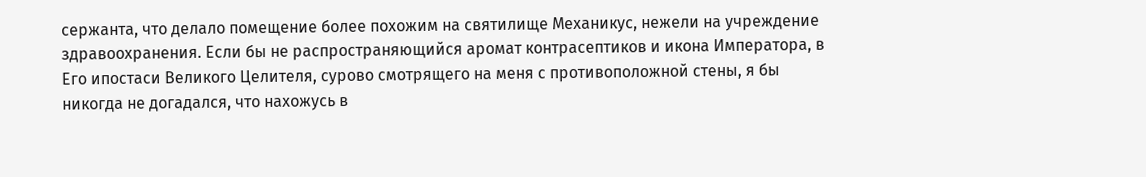сержанта, что делало помещение более похожим на святилище Механикус, нежели на учреждение здравоохранения. Если бы не распространяющийся аромат контрасептиков и икона Императора, в Его ипостаси Великого Целителя, сурово смотрящего на меня с противоположной стены, я бы никогда не догадался, что нахожусь в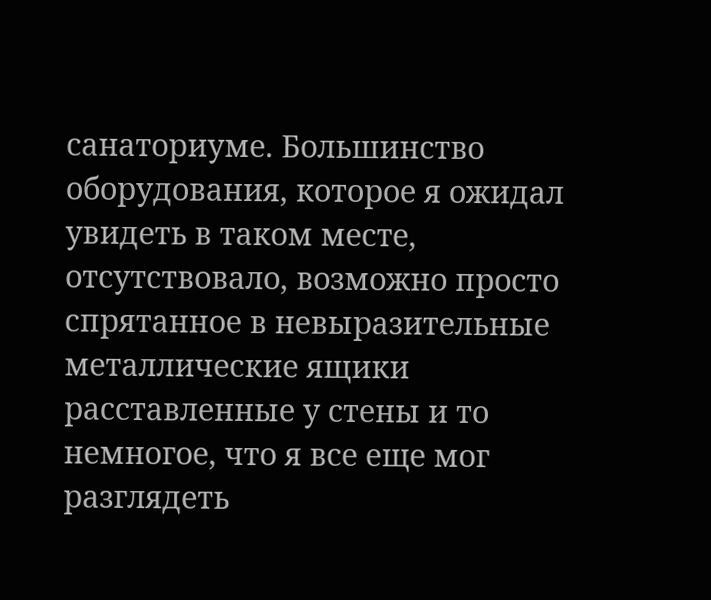санаториуме. Большинство оборудования, которое я ожидал увидеть в таком месте, отсутствовало, возможно просто спрятанное в невыразительные металлические ящики расставленные у стены и то немногое, что я все еще мог разглядеть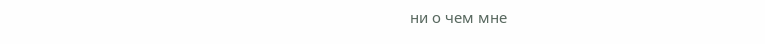ни о чем мне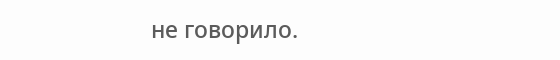не говорило.